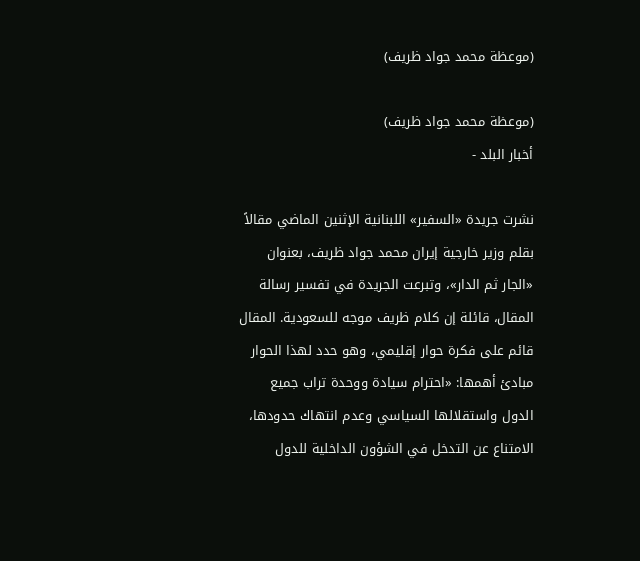(موعظة محمد جواد ظريف)

(موعظة محمد جواد ظريف)
أخبار البلد -

نشرت جريدة «السفير» اللبنانية الإثنين الماضي مقالاً بقلم وزير خارجية إيران محمد جواد ظريف، بعنوان «الجار ثم الدار»، وتبرعت الجريدة في تفسير رسالة المقال، قائلة إن كلام ظريف موجه للسعودية. المقال قائم على فكرة حوار إقليمي، وهو حدد لهذا الحوار مبادئ أهمها: «احترام سيادة ووحدة تراب جميع الدول واستقلالها السياسي وعدم انتهاك حدودها، الامتناع عن التدخل في الشؤون الداخلية للدول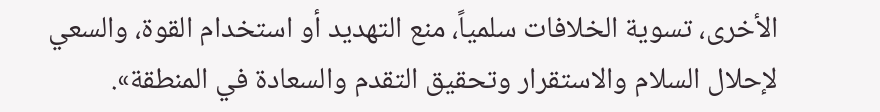الأخرى، تسوية الخلافات سلمياً، منع التهديد أو استخدام القوة، والسعي لإحلال السلام والاستقرار وتحقيق التقدم والسعادة في المنطقة».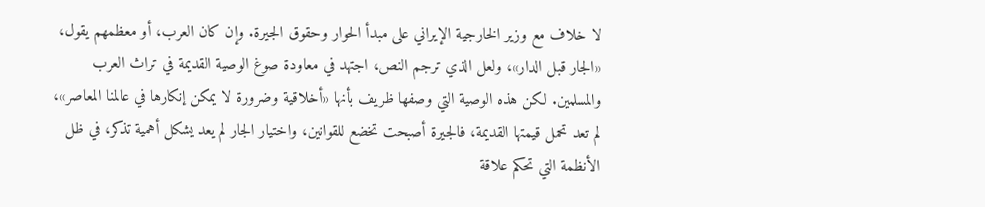لا خلاف مع وزير الخارجية الإيراني على مبدأ الحوار وحقوق الجيرة. وإن كان العرب، أو معظمهم يقول، «الجار قبل الدار»، ولعل الذي ترجم النص، اجتهد في معاودة صوغ الوصية القديمة في تراث العرب والمسلمين. لكن هذه الوصية التي وصفها ظريف بأنها «أخلاقية وضرورة لا يمكن إنكارها في عالمنا المعاصر»، لم تعد تحمل قيمتها القديمة، فالجيرة أصبحت تخضع للقوانين، واختيار الجار لم يعد يشكل أهمية تذكر، في ظل الأنظمة التي تحكم علاقة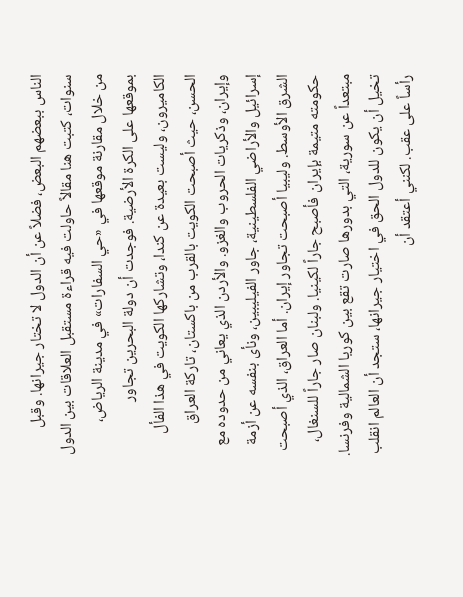الناس ببعضهم البعض، فضلاً عن أن الدول لا تختار جيرانها. وقبل سنوات، كتبت هنا مقالاً حاولت فيه قراءة مستقبل العلاقات بين الدول من خلال مقارنة موقعها في «حي السفارات» في مدينة الرياض، بموقعها على الكرة الأرضية. فوجدت أن دولة البحرين تجاور الكاميرون، وليست بعيدة عن كندا، وتشاركها الكويت في هذا الفأل الحسن، حيث أصبحت الكويت بالقرب من باكستان، تاركة العراق وإيران، وذكريات الحروب والغزو. والأردن الذي يعاني من حدوده مع إسرائيل والأراضي الفلسطينية، جاور الفيليبين، ونأى بنفسه عن أزمة الشرق الأوسط. وليبيا أصبحت تجاور إيران. أما العراق، الذي أصبحت حكومته متيمة بإيران فأصبح جاراً لكينيا. ولبنان صار جاراً للسنغال، مبتعداً عن سورية، التي بدورها صارت تقع بين كوريا الشمالية وفرنسا. تخيل أن يكون للدول الحق في اختيار جيرانها، ستجد أن العالم انقلب رأساً على عقب. لكنني أعتقد أن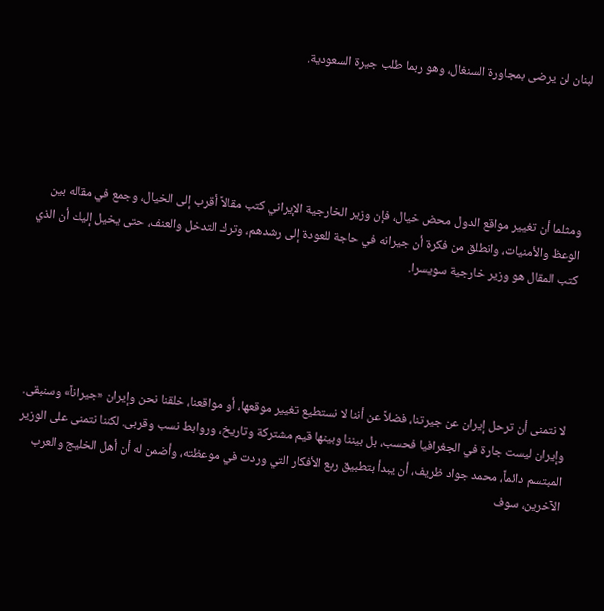لبنان لن يرضى بمجاورة السنغال، وهو ربما طلب جيرة السعودية.





ومثلما أن تغيير مواقع الدول محض خيال، فإن وزير الخارجية الإيراني كتب مقالاً أقرب إلى الخيال، وجمع في مقاله بين الوعظ والأمنيات، وانطلق من فكرة أن جيرانه في حاجة للعودة إلى رشدهم، وترك التدخل والعنف، حتى يخيل إليك أن الذي كتب المقال هو وزير خارجية سويسرا.





لا نتمنى أن ترحل إيران عن جيرتنا، فضلاً عن أننا لا نستطيع تغيير موقعها، أو مواقعنا، خلقنا نحن وإيران «جيراناً» وسنبقى. وإيران ليست جارة في الجغرافيا فحسب، بل بيننا وبينها قيم مشتركة وتاريخ، وروابط نسب وقربى. لكننا نتمنى على الوزير المبتسم دائماً، محمد جواد ظريف، أن يبدأ بتطبيق ربع الأفكار التي وردت في موعظته، وأضمن له أن أهل الخليج والعرب الآخرين، سوف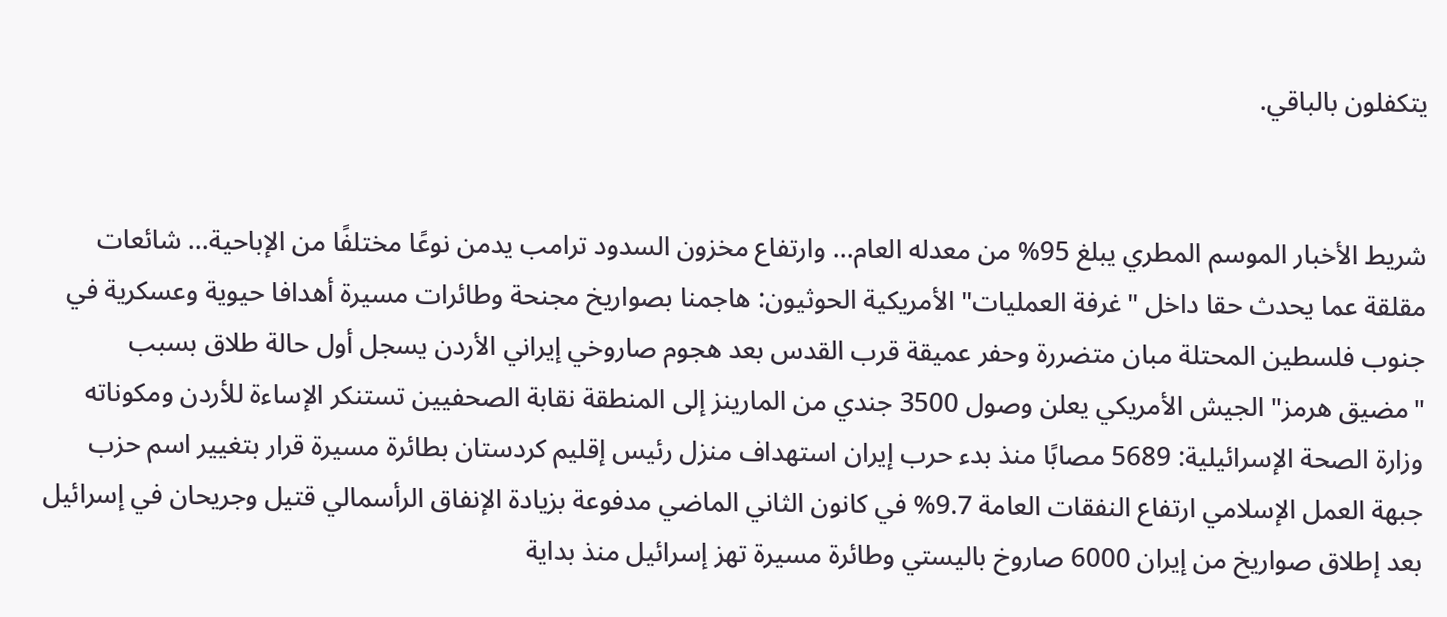يتكفلون بالباقي.


شريط الأخبار الموسم المطري يبلغ 95% من معدله العام... وارتفاع مخزون السدود ترامب يدمن نوعًا مختلفًا من الإباحية... شائعات مقلقة عما يحدث حقا داخل "غرفة العمليات" الأمريكية الحوثيون: هاجمنا بصواريخ مجنحة وطائرات مسيرة أهدافا حيوية وعسكرية في جنوب فلسطين المحتلة مبان متضررة وحفر عميقة قرب القدس بعد هجوم صاروخي إيراني الأردن يسجل أول حالة طلاق بسبب "مضيق هرمز" الجيش الأمريكي يعلن وصول 3500 جندي من المارينز إلى المنطقة نقابة الصحفيين تستنكر الإساءة للأردن ومكوناته وزارة الصحة الإسرائيلية: 5689 مصابًا منذ بدء حرب إيران استهداف منزل رئيس إقليم كردستان بطائرة مسيرة قرار بتغيير اسم حزب جبهة العمل الإسلامي ارتفاع النفقات العامة 9.7% في كانون الثاني الماضي مدفوعة بزيادة الإنفاق الرأسمالي قتيل وجريحان في إسرائيل بعد إطلاق صواريخ من إيران 6000 صاروخ باليستي وطائرة مسيرة تهز إسرائيل منذ بداية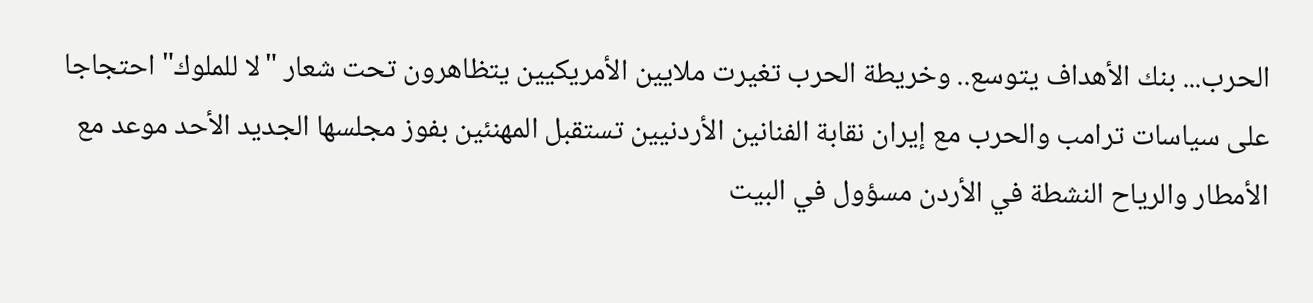الحرب... بنك الأهداف يتوسع.. وخريطة الحرب تغيرت ملايين الأمريكيين يتظاهرون تحت شعار "لا للملوك" احتجاجا على سياسات ترامب والحرب مع إيران نقابة الفنانين الأردنيين تستقبل المهنئين بفوز مجلسها الجديد الأحد موعد مع الأمطار والرياح النشطة في الأردن مسؤول في البيت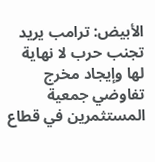الأبيض: ترامب يريد تجنب حرب لا نهاية لها وإيجاد مخرج تفاوضي جمعية المستثمرين في قطاع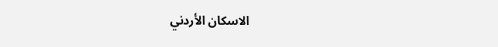الاسكان الأردني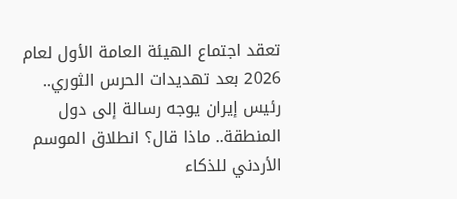تعقد اجتماع الهيئة العامة الأول لعام 2026 بعد تهديدات الحرس الثوري.. رئيس إيران يوجه رسالة إلى دول المنطقة.. ماذا قال؟ انطلاق الموسم الأردني للذكاء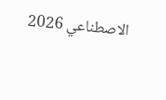الاصطناعي 2026